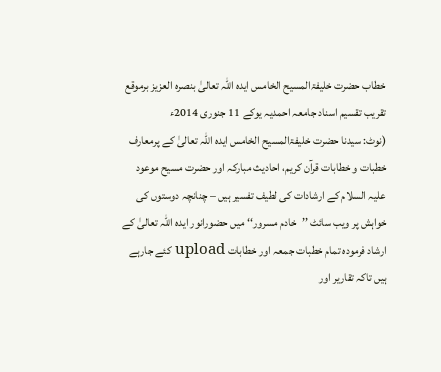خطاب حضرت خلیفۃالمسیح الخامس ایدہ اللہ تعالیٰ بنصرہ العزیز برموقع تقریب تقسیم اسناد جامعہ احمدیہ یوکے 11 جنوری 2014ء
(نوٹ: سیدنا حضرت خلیفۃالمسیح الخامس ایدہ اللہ تعالیٰ کے پرمعارف خطبات و خطابات قرآن کریم، احادیث مبارکہ اور حضرت مسیح موعود علیہ السلام کے ارشادات کی لطیف تفسیر ہیں – چنانچہ دوستوں کی خواہش پر ویب سائٹ ’’خادم مسرور‘‘ میں حضورانور ایدہ اللہ تعالیٰ کے ارشاد فرمودہ تمام خطبات جمعہ اور خطابات upload کئے جارہے ہیں تاکہ تقاریر اور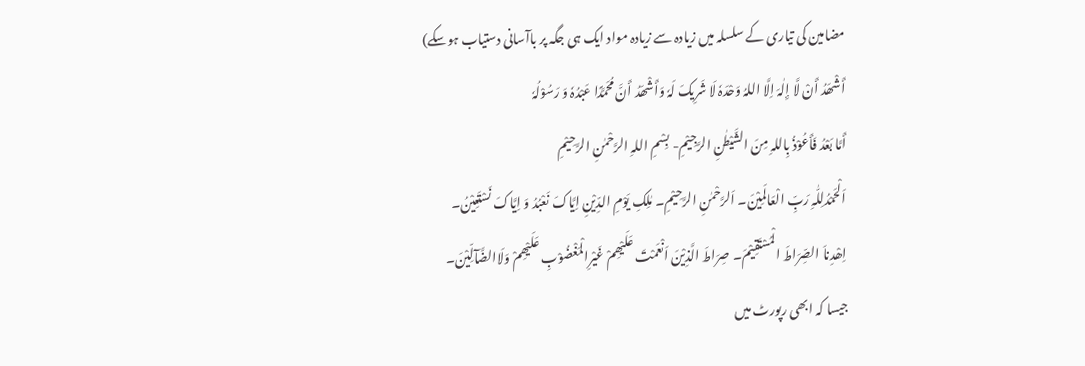مضامین کی تیاری کے سلسلہ میں زیادہ سے زیادہ مواد ایک ہی جگہ پر باآسانی دستیاب ہوسکے)
أَشْھَدُ أَنْ لَّا إِلٰہَ اِلَّا اللہُ وَحْدَہٗ لَا شَرِیکَ لَہٗ وَأَشْھَدُ أَنَّ مُحَمَّدًا عَبْدُہٗ وَ رَسُوْلُہٗ
أَمَّا بَعْدُ فَأَعُوْذُ بِاللہِ مِنَ الشَّیْطٰنِ الرَّجِیْمِ- بِسْمِ اللہِ الرَّحْمٰنِ الرَّحِیْمِ
اَلْحَمْدُلِلّٰہِ رَبِّ الْعَالَمِیْنَ۔ اَلرَّحْمٰنِ الرَّحِیْمِ۔ مٰلِکِ یَوْمِ الدِّیْنِ اِیَّاکَ نَعْبُدُ وَ اِیَّاکَ نَسْتَعِیْنُ۔
اِھْدِناَ الصِّرَاطَ الْمُسْتَقِیْمَ۔ صِرَاطَ الَّذِیْنَ اَنْعَمْتَ عَلَیْھِمْ غَیْرِالْمَغْضُوْبِ عَلَیْھِمْ وَلَاالضَّآلِّیْنَ۔
جیسا کہ ابھی رپورٹ میں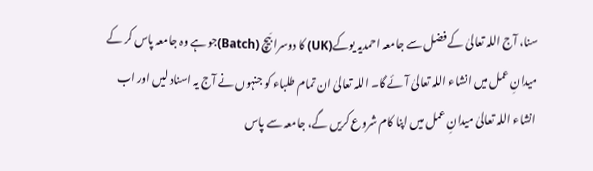سنا، آج اللہ تعالیٰ کے فضل سے جامعہ احمدیہ یوکے(UK) کا دوسرا بَیچ (Batch)جو ہے وہ جامعہ پاس کر کے میدانِ عمل میں انشاء اللہ تعالیٰ آئے گا۔ اللہ تعالیٰ ان تمام طلباء کو جنہوں نے آج یہ اسناد لیں اور اب انشاء اللہ تعالیٰ میدانِ عمل میں اپنا کام شروع کریں گے، جامعہ سے پاس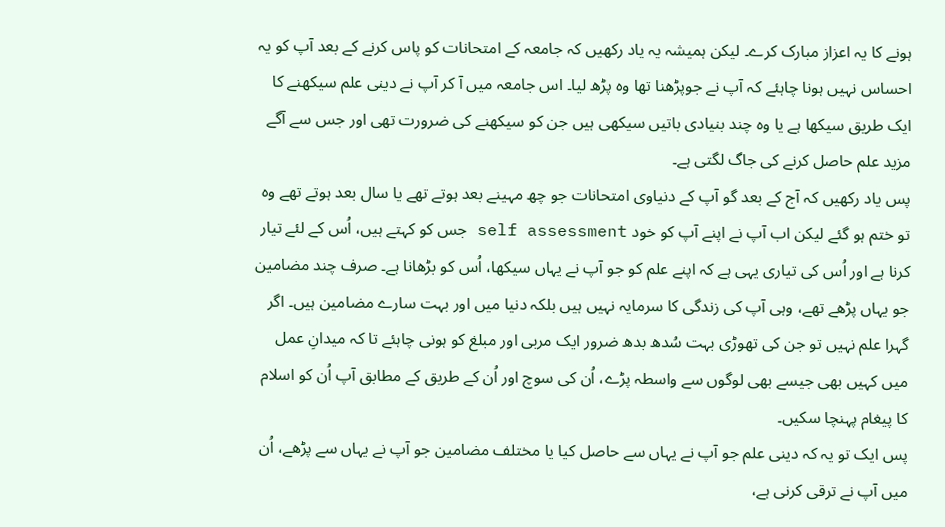ہونے کا یہ اعزاز مبارک کرے۔ لیکن ہمیشہ یہ یاد رکھیں کہ جامعہ کے امتحانات کو پاس کرنے کے بعد آپ کو یہ احساس نہیں ہونا چاہئے کہ آپ نے جوپڑھنا تھا وہ پڑھ لیا۔ اس جامعہ میں آ کر آپ نے دینی علم سیکھنے کا ایک طریق سیکھا ہے یا وہ چند بنیادی باتیں سیکھی ہیں جن کو سیکھنے کی ضرورت تھی اور جس سے آگے مزید علم حاصل کرنے کی جاگ لگتی ہے۔
پس یاد رکھیں کہ آج کے بعد گو آپ کے دنیاوی امتحانات جو چھ مہینے بعد ہوتے تھے یا سال بعد ہوتے تھے وہ تو ختم ہو گئے لیکن اب آپ نے اپنے آپ کو خود self assessment جس کو کہتے ہیں، اُس کے لئے تیار کرنا ہے اور اُس کی تیاری یہی ہے کہ اپنے علم کو جو آپ نے یہاں سیکھا، اُس کو بڑھانا ہے۔ صرف چند مضامین جو یہاں پڑھے تھے، وہی آپ کی زندگی کا سرمایہ نہیں ہیں بلکہ دنیا میں اور بہت سارے مضامین ہیں۔ اگر گہرا علم نہیں تو جن کی تھوڑی بہت سُدھ بدھ ضرور ایک مربی اور مبلغ کو ہونی چاہئے تا کہ میدانِ عمل میں کہیں بھی جیسے بھی لوگوں سے واسطہ پڑے، اُن کی سوچ اور اُن کے طریق کے مطابق آپ اُن کو اسلام کا پیغام پہنچا سکیں۔
پس ایک تو یہ کہ دینی علم جو آپ نے یہاں سے حاصل کیا یا مختلف مضامین جو آپ نے یہاں سے پڑھے، اُن میں آپ نے ترقی کرنی ہے،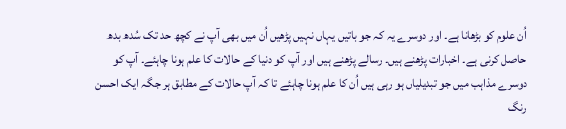اُن علوم کو بڑھانا ہے۔ اور دوسرے یہ کہ جو باتیں یہاں نہیں پڑھیں اُن میں بھی آپ نے کچھ حد تک سُدھ بدھ حاصل کرنی ہے۔ اخبارات پڑھنے ہیں۔ رسالے پڑھنے ہیں اور آپ کو دنیا کے حالات کا علم ہونا چاہئے۔ آپ کو دوسرے مذاہب میں جو تبدیلیاں ہو رہی ہیں اُن کا علم ہونا چاہئے تا کہ آپ حالات کے مطابق ہر جگہ ایک احسن رنگ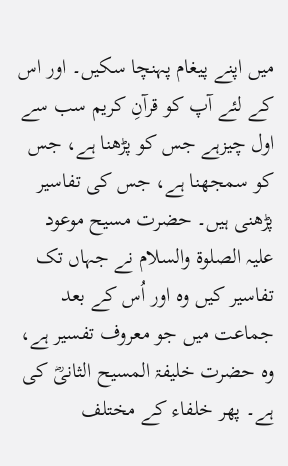میں اپنے پیغام پہنچا سکیں۔ اور اس کے لئے آپ کو قرآنِ کریم سب سے اول چیزہے جس کو پڑھنا ہے، جس کو سمجھنا ہے، جس کی تفاسیر پڑھنی ہیں۔ حضرت مسیح موعود علیہ الصلوۃ والسلام نے جہاں تک تفاسیر کیں وہ اور اُس کے بعد جماعت میں جو معروف تفسیر ہے، وہ حضرت خلیفۃ المسیح الثانیؓ کی ہے۔ پھر خلفاء کے مختلف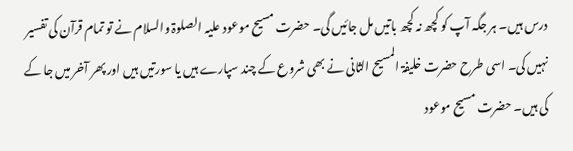درس ہیں۔ ہر جگہ آپ کو کچھ نہ کچھ باتیں مل جائیں گی۔ حضرت مسیح موعود علیہ الصلوۃ والسلام نے تو تمام قرآن کی تفسیر نہیں کی۔ اسی طرح حضرت خلیفۃ المسیح الثانی نے بھی شروع کے چند سپارے ہیں یا سورتیں ہیں اور پھر آخر میں جا کے کی ہیں۔ حضرت مسیح موعود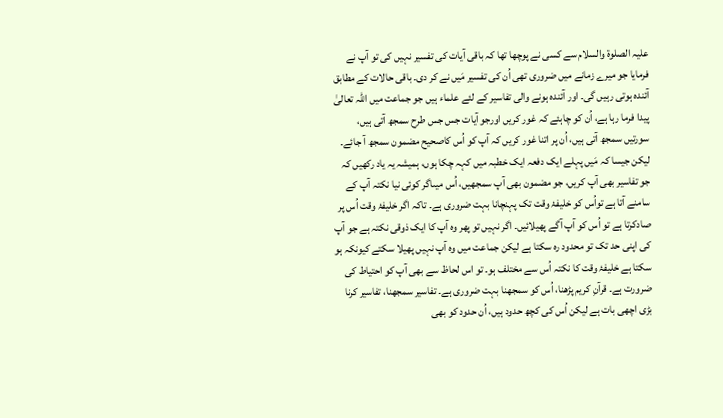علیہ الصلوۃ والسلام سے کسی نے پوچھا تھا کہ باقی آیات کی تفسیر نہیں کی تو آپ نے فرمایا جو میرے زمانے میں ضروری تھی اُن کی تفسیر مَیں نے کر دی۔ باقی حالات کے مطابق آئندہ ہوتی رہیں گی۔ اور آئندہ ہونے والی تفاسیر کے لئے علماء ہیں جو جماعت میں اللہ تعالیٰ پیدا فرما رہا ہے، اُن کو چاہئے کہ غور کریں اورجو آیات جس جس طرح سمجھ آتی ہیں، سورتیں سمجھ آتی ہیں، اُن پر اتنا غور کریں کہ آپ کو اُس کاصحیح مضمون سمجھ آ جائے۔ لیکن جیسا کہ مَیں پہلے ایک دفعہ ایک خطبہ میں کہہ چکا ہوں، ہمیشہ یہ یاد رکھیں کہ جو تفاسیر بھی آپ کریں، جو مضمون بھی آپ سمجھیں، اُس میںاگر کوئی نیا نکتہ آپ کے سامنے آتا ہے تواُس کو خلیفۂ وقت تک پہنچانا بہت ضروری ہے۔ تاکہ اگر خلیفۂ وقت اُس پر صادکرتا ہے تو اُس کو آپ آگے پھیلائیں۔ اگر نہیں تو پھر وہ آپ کا ایک ذوقی نکتہ ہے جو آپ کی اپنی حد تک تو محدود رہ سکتا ہے لیکن جماعت میں وہ آپ نہیں پھیلا سکتے کیونکہ ہو سکتا ہے خلیفۂ وقت کا نکتہ اُس سے مختلف ہو۔ تو اس لحاظ سے بھی آپ کو احتیاط کی ضرورت ہے۔ قرآنِ کریم پڑھنا، اُس کو سمجھنا بہت ضروری ہے۔ تفاسیر سمجھنا، تفاسیر کرنا بڑی اچھی بات ہے لیکن اُس کی کچھ حدود ہیں، اُن حدود کو بھی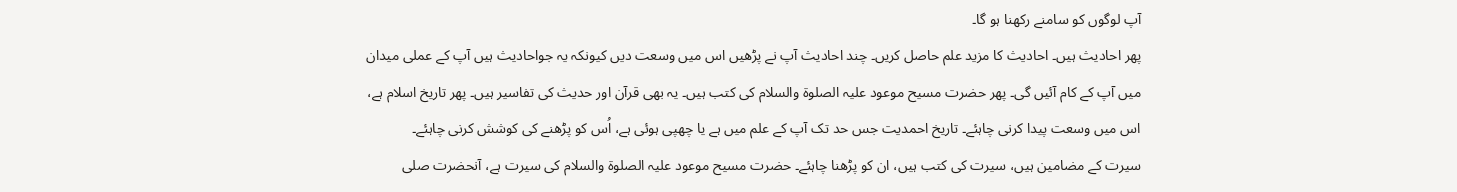آپ لوگوں کو سامنے رکھنا ہو گا۔
پھر احادیث ہیں۔ احادیث کا مزید علم حاصل کریں۔ چند احادیث آپ نے پڑھیں اس میں وسعت دیں کیونکہ یہ جواحادیث ہیں آپ کے عملی میدان میں آپ کے کام آئیں گی۔ پھر حضرت مسیح موعود علیہ الصلوۃ والسلام کی کتب ہیں۔ یہ بھی قرآن اور حدیث کی تفاسیر ہیں۔ پھر تاریخ اسلام ہے، اس میں وسعت پیدا کرنی چاہئے۔ تاریخ احمدیت جس حد تک آپ کے علم میں ہے یا چھپی ہوئی ہے، اُس کو پڑھنے کی کوشش کرنی چاہئے۔
سیرت کے مضامین ہیں، سیرت کی کتب ہیں، ان کو پڑھنا چاہئے۔ حضرت مسیح موعود علیہ الصلوۃ والسلام کی سیرت ہے، آنحضرت صلی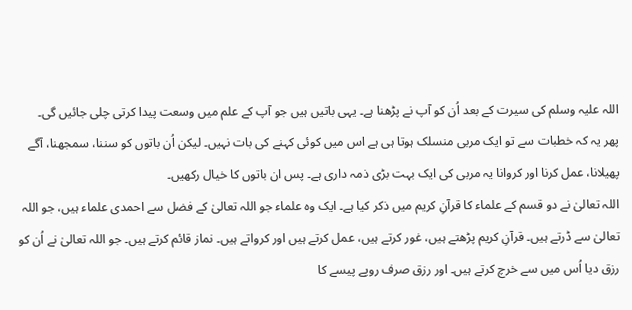اللہ علیہ وسلم کی سیرت کے بعد اُن کو آپ نے پڑھنا ہے۔ یہی باتیں ہیں جو آپ کے علم میں وسعت پیدا کرتی چلی جائیں گی۔
پھر یہ کہ خطبات سے تو ایک مربی منسلک ہوتا ہی ہے اس میں کوئی کہنے کی بات نہیں۔ لیکن اُن باتوں کو سننا، سمجھنا، آگے پھیلانا، عمل کرنا اور کروانا یہ مربی کی ایک بہت بڑی ذمہ داری ہے۔ پس ان باتوں کا خیال رکھیں۔
اللہ تعالیٰ نے دو قسم کے علماء کا قرآنِ کریم میں ذکر کیا ہے۔ ایک وہ علماء جو اللہ تعالیٰ کے فضل سے احمدی علماء ہیں، جو اللہ تعالیٰ سے ڈرتے ہیں۔ قرآنِ کریم پڑھتے ہیں، غور کرتے ہیں، عمل کرتے ہیں اور کرواتے ہیں۔ نماز قائم کرتے ہیں۔ جو اللہ تعالیٰ نے اُن کو رزق دیا اُس میں سے خرچ کرتے ہیں۔ اور رزق صرف روپے پیسے کا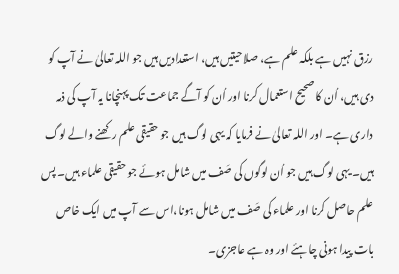رزق نہیں ہے بلکہ علم ہے، صلاحیتیں ہیں، استعدادیں ہیں جو اللہ تعالیٰ نے آپ کو دی ہیں، اُن کا صحیح استعمال کرنا اور اُن کو آگے جماعت تک پہنچانا یہ آپ کی ذمہ داری ہے۔ اور اللہ تعالیٰ نے فرمایا کہ یہی لوگ ہیں جو حقیقی علم رکھنے والے لوگ ہیں۔ یہی لوگ ہیں جو اُن لوگوں کی صَف میں شامل ہوئے جو حقیقی علماء ہیں۔ پس علم حاصل کرنا اور علماء کی صَف میں شامل ہونا،اس سے آپ میں ایک خاص بات پیدا ہونی چاہئے اور وہ ہے عاجزی۔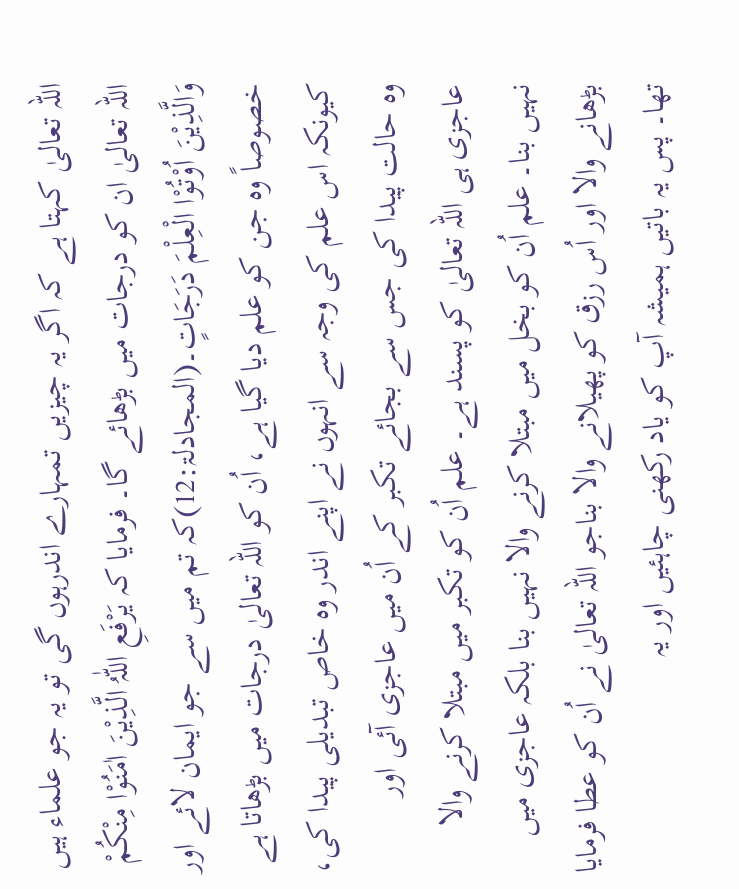اللہ تعالیٰ کہتا ہے کہ اگر یہ چیزیں تمہارے اندرہوں گی تو یہ جو علماء ہیں اللہ تعالیٰ ان کو درجات میں بڑھائے گا۔ فرمایا کہ یَرْفَعِ اللّٰہُ الَّذِیْنَ اٰمَنُوْا مِنْکُمْ وَالَّذِیْنَ اُوْتُوْا الْعِلْمَ دَرَجَاتٍ۔(المجادلۃ:12)کہ تم میں سے جو ایمان لائے اور خصوصاً وہ جن کو علم دیا گیا ہے، اُن کو اللہ تعالیٰ درجات میں بڑھاتا ہے کیونکہ اس علم کی وجہ سے انہوں نے اپنے اندر وہ خاص تبدیلی پیدا کی، وہ حالت پیدا کی جس سے بجائے تکبر کے اُن میں عاجزی آئی اور عاجزی ہی اللہ تعالیٰ کو پسند ہے۔ علم اُن کو تکبر میں مبتلا کرنے والا نہیں بنا۔ علم اُن کو بخل میں مبتلا کرنے والا نہیں بنا بلکہ عاجزی میں بڑھانے والا اور اُس رزق کو پھیلانے والا بناجو اللہ تعالیٰ نے اُن کو عطا فرمایا تھا۔ پس یہ باتیں ہمیشہ آپ کو یاد رکھنی چاہئیں اور یہ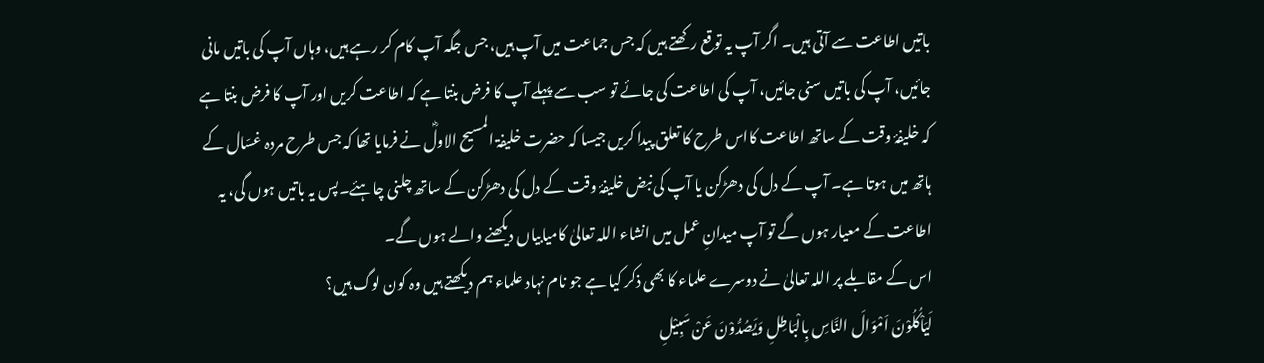باتیں اطاعت سے آتی ہیں۔ اگر آپ یہ توقع رکھتے ہیں کہ جس جماعت میں آپ ہیں، جس جگہ آپ کام کر رہے ہیں، وہاں آپ کی باتیں مانی جائیں، آپ کی باتیں سنی جائیں، آپ کی اطاعت کی جائے تو سب سے پہلے آپ کا فرض بنتا ہے کہ اطاعت کریں اور آپ کا فرض بنتا ہے کہ خلیفۂ وقت کے ساتھ اطاعت کااس طرح کا تعلق پیدا کریں جیسا کہ حضرت خلیفۃ المسیح الاولؓ نے فرمایا تھا کہ جس طرح مردہ غسّال کے ہاتھ میں ہوتا ہے۔ آپ کے دل کی دھڑکن یا آپ کی نبض خلیفۂ وقت کے دل کی دھڑکن کے ساتھ چلنی چاہئے۔پس یہ باتیں ہوں گی، یہ اطاعت کے معیار ہوں گے تو آپ میدانِ عمل میں انشاء اللہ تعالیٰ کامیابیاں دیکھنے والے ہوں گے۔
اس کے مقابلے پر اللہ تعالیٰ نے دوسرے علماء کا بھی ذکر کیا ہے جو نام نہاد علماء ہم دیکھتے ہیں وہ کون لوگ ہیں؟
لَیَاْکُلُوْنَ اَمْوَالَ النَّاسِ بِالْبَاطِلِ وَیَصُدُّوْنَ عَنْ سَبِیْلِ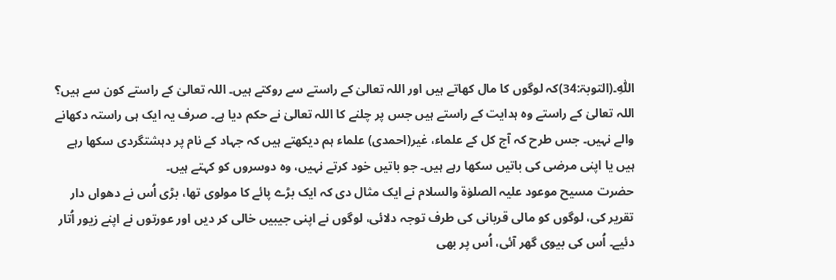اللّٰہِ۔(التوبۃ:34)کہ لوگوں کا مال کھاتے ہیں اور اللہ تعالیٰ کے راستے سے روکتے ہیں۔ اللہ تعالیٰ کے راستے کون سے ہیں؟ اللہ تعالیٰ کے راستے وہ ہدایت کے راستے ہیں جس پر چلنے کا اللہ تعالیٰ نے حکم دیا ہے۔ صرف یہ ایک ہی راستہ دکھانے والے نہیں۔ جس طرح کہ آج کل کے علماء، غیر(احمدی) علماء ہم دیکھتے ہیں کہ جہاد کے نام پر دہشتگردی سکھا رہے ہیں یا اپنی مرضی کی باتیں سکھا رہے ہیں۔ جو باتیں خود کرتے نہیں، وہ دوسروں کو کہتے ہیں۔
حضرت مسیح موعود علیہ الصلوٰۃ والسلام نے ایک مثال دی کہ ایک بڑے پائے کا مولوی تھا، بڑی اُس نے دھواں دار تقریر کی، لوگوں کو مالی قربانی کی طرف توجہ دلائی، لوگوں نے اپنی جیبیں خالی کر دیں اور عورتوں نے اپنے زیور اُتار دئیے۔ اُس کی بیوی گھر آئی، اُس پر بھی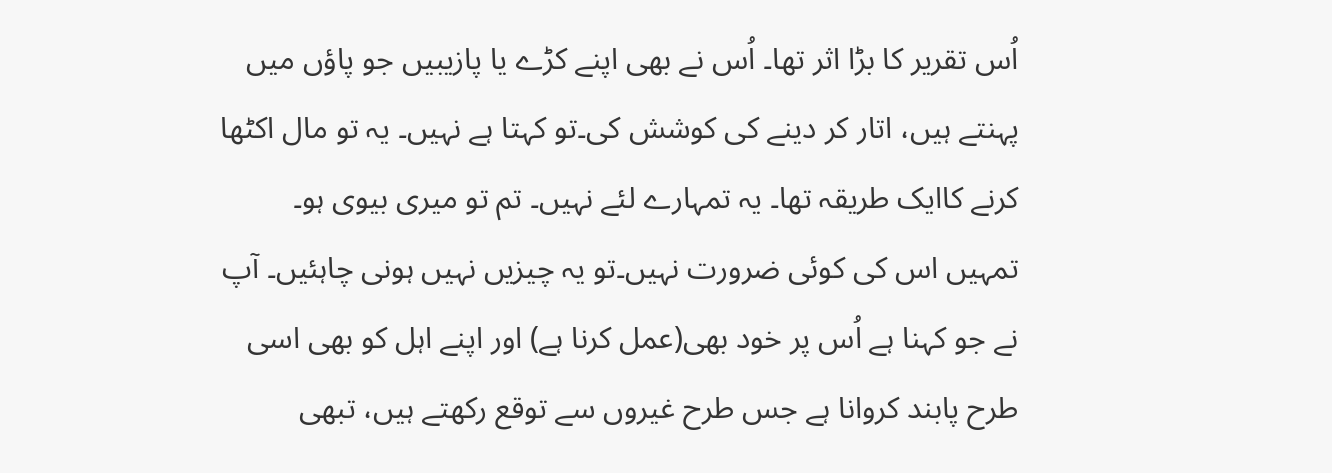اُس تقریر کا بڑا اثر تھا۔ اُس نے بھی اپنے کڑے یا پازیبیں جو پاؤں میں پہنتے ہیں، اتار کر دینے کی کوشش کی۔تو کہتا ہے نہیں۔ یہ تو مال اکٹھا کرنے کاایک طریقہ تھا۔ یہ تمہارے لئے نہیں۔ تم تو میری بیوی ہو۔ تمہیں اس کی کوئی ضرورت نہیں۔تو یہ چیزیں نہیں ہونی چاہئیں۔ آپ نے جو کہنا ہے اُس پر خود بھی(عمل کرنا ہے) اور اپنے اہل کو بھی اسی طرح پابند کروانا ہے جس طرح غیروں سے توقع رکھتے ہیں، تبھی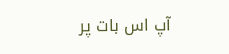آپ اس بات پر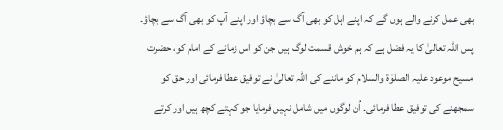بھی عمل کرنے والے ہوں گے کہ اپنے اہل کو بھی آگ سے بچاؤ اور اپنے آپ کو بھی آگ سے بچاؤ۔
پس اللہ تعالیٰ کا یہ فضل ہے کہ ہم خوش قسمت لوگ ہیں جن کو اس زمانے کے امام کو، حضرت مسیح موعود علیہ الصلوٰۃ والسلام کو ماننے کی اللہ تعالیٰ نے توفیق عطا فرمائی اور حق کو سمجھنے کی توفیق عطا فرمائی۔ اُن لوگوں میں شامل نہیں فرمایا جو کہتے کچھ ہیں اور کرتے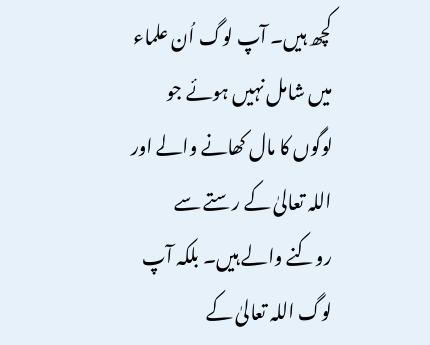کچھ ہیں۔ آپ لوگ اُن علماء میں شامل نہیں ہوئے جو لوگوں کا مال کھانے والے اور اللہ تعالیٰ کے رستے سے روکنے والے ہیں۔ بلکہ آپ لوگ اللہ تعالیٰ کے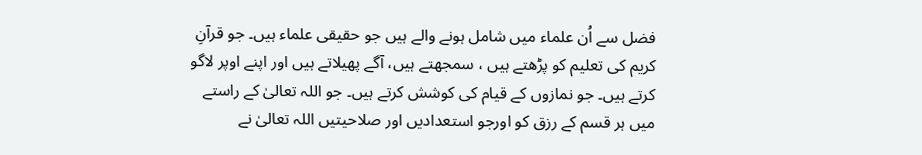فضل سے اُن علماء میں شامل ہونے والے ہیں جو حقیقی علماء ہیں۔ جو قرآنِ کریم کی تعلیم کو پڑھتے ہیں ، سمجھتے ہیں، آگے پھیلاتے ہیں اور اپنے اوپر لاگو کرتے ہیں۔ جو نمازوں کے قیام کی کوشش کرتے ہیں۔ جو اللہ تعالیٰ کے راستے میں ہر قسم کے رزق کو اورجو استعدادیں اور صلاحیتیں اللہ تعالیٰ نے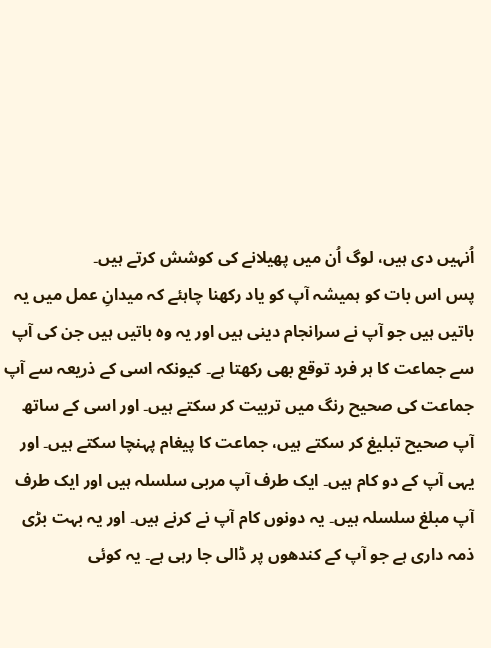اُنہیں دی ہیں، لوگ اُن میں پھیلانے کی کوشش کرتے ہیں۔
پس اس بات کو ہمیشہ آپ کو یاد رکھنا چاہئے کہ میدانِ عمل میں یہ باتیں ہیں جو آپ نے سرانجام دینی ہیں اور یہ وہ باتیں ہیں جن کی آپ سے جماعت کا ہر فرد توقع بھی رکھتا ہے۔ کیونکہ اسی کے ذریعہ سے آپ جماعت کی صحیح رنگ میں تربیت کر سکتے ہیں۔ اور اسی کے ساتھ آپ صحیح تبلیغ کر سکتے ہیں، جماعت کا پیغام پہنچا سکتے ہیں۔ اور یہی آپ کے دو کام ہیں۔ ایک طرف آپ مربی سلسلہ ہیں اور ایک طرف آپ مبلغ سلسلہ ہیں۔ یہ دونوں کام آپ نے کرنے ہیں۔ اور یہ بہت بڑی ذمہ داری ہے جو آپ کے کندھوں پر ڈالی جا رہی ہے۔ یہ کوئی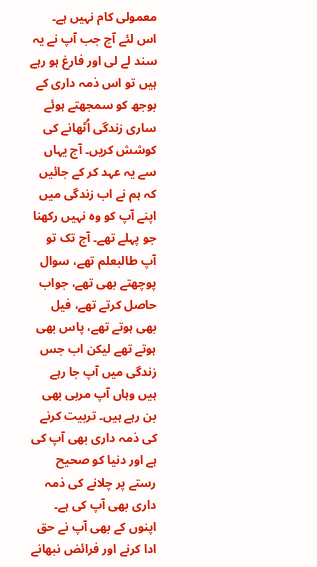معمولی کام نہیں ہے۔ اس لئے آج جب آپ نے یہ سند لے لی اور فارغ ہو رہے ہیں تو اس ذمہ داری کے بوجھ کو سمجھتے ہوئے ساری زندگی اُٹھانے کی کوشش کریں۔ آج یہاں سے یہ عہد کر کے جائیں کہ ہم نے اب زندگی میں اپنے آپ کو وہ نہیں رکھنا جو پہلے تھے۔ آج تک تو آپ طالبعلم تھے، سوال پوچھتے بھی تھے، جواب حاصل کرتے تھے، فیل بھی ہوتے تھے، پاس بھی ہوتے تھے لیکن اب جس زندگی میں آپ جا رہے ہیں وہاں آپ مربی بھی بن رہے ہیں۔ تربیت کرنے کی ذمہ داری بھی آپ کی ہے اور دنیا کو صحیح رستے پر چلانے کی ذمہ داری بھی آپ کی ہے۔ اپنوں کے بھی آپ نے حق ادا کرنے اور فرائض نبھانے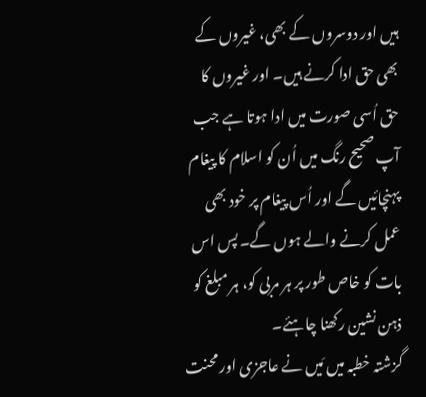ہیں اور دوسروں کے بھی، غیروں کے بھی حق ادا کرنے ہیں۔ اور غیروں کا حق اُسی صورت میں ادا ہوتا ہے جب آپ صحیح رنگ میں اُن کو اسلام کا پیغام پہنچائیں گے اور اُس پیغام پر خود بھی عمل کرنے والے ہوں گے۔ پس اس بات کو خاص طور پر ہر مربی کو، ہر مبلغ کو ذہن نشین رکھنا چاہئے۔
گزشتہ خطبہ میں مَیں نے عاجزی اور محنت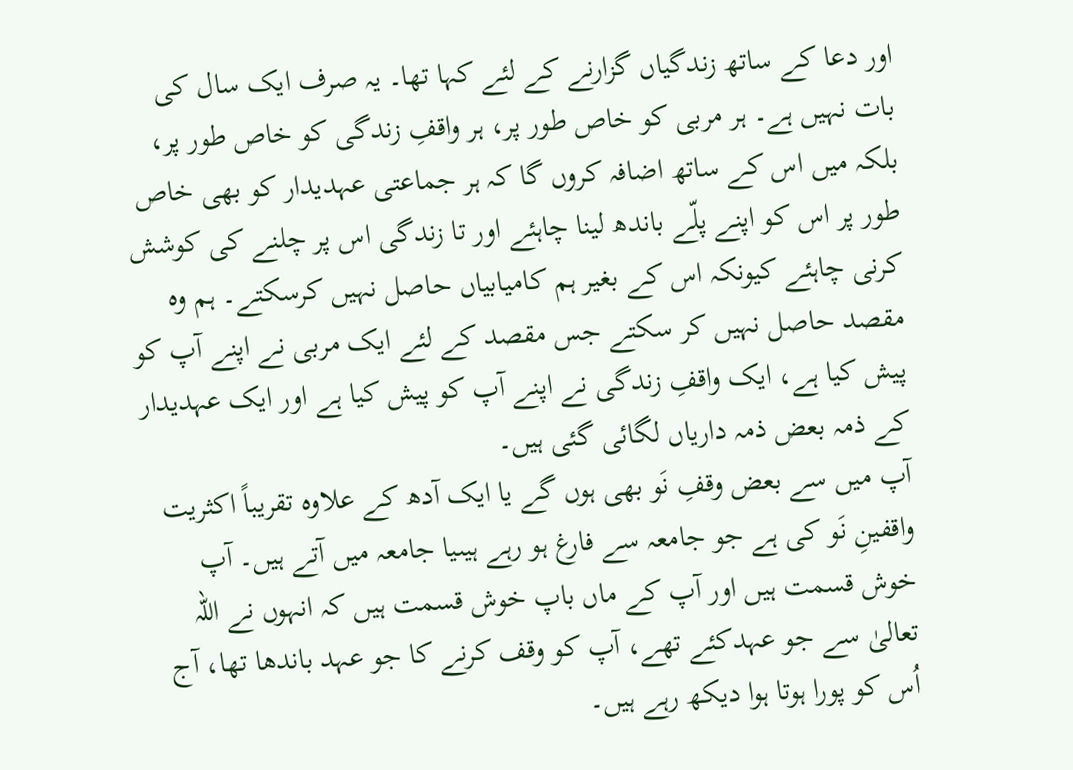اور دعا کے ساتھ زندگیاں گزارنے کے لئے کہا تھا۔ یہ صرف ایک سال کی بات نہیں ہے۔ ہر مربی کو خاص طور پر، ہر واقفِ زندگی کو خاص طور پر، بلکہ میں اس کے ساتھ اضافہ کروں گا کہ ہر جماعتی عہدیدار کو بھی خاص طور پر اس کو اپنے پلّے باندھ لینا چاہئے اور تا زندگی اس پر چلنے کی کوشش کرنی چاہئے کیونکہ اس کے بغیر ہم کامیابیاں حاصل نہیں کرسکتے۔ ہم وہ مقصد حاصل نہیں کر سکتے جس مقصد کے لئے ایک مربی نے اپنے آپ کو پیش کیا ہے، ایک واقفِ زندگی نے اپنے آپ کو پیش کیا ہے اور ایک عہدیدار کے ذمہ بعض ذمہ داریاں لگائی گئی ہیں۔
آپ میں سے بعض وقفِ نَو بھی ہوں گے یا ایک آدھ کے علاوہ تقریباً اکثریت واقفینِ نَو کی ہے جو جامعہ سے فارغ ہو رہے ہیںیا جامعہ میں آتے ہیں۔ آپ خوش قسمت ہیں اور آپ کے ماں باپ خوش قسمت ہیں کہ انہوں نے اللہ تعالیٰ سے جو عہدکئے تھے، آپ کو وقف کرنے کا جو عہد باندھا تھا، آج اُس کو پورا ہوتا ہوا دیکھ رہے ہیں۔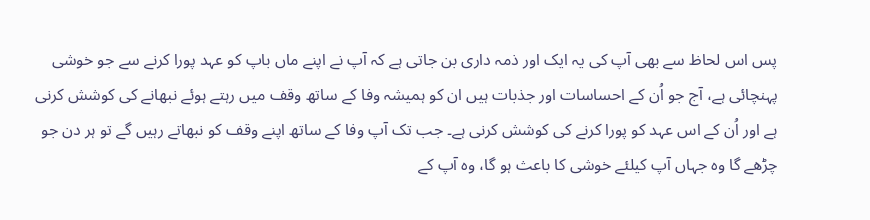پس اس لحاظ سے بھی آپ کی یہ ایک اور ذمہ داری بن جاتی ہے کہ آپ نے اپنے ماں باپ کو عہد پورا کرنے سے جو خوشی پہنچائی ہے، آج جو اُن کے احساسات اور جذبات ہیں ان کو ہمیشہ وفا کے ساتھ وقف میں رہتے ہوئے نبھانے کی کوشش کرنی ہے اور اُن کے اس عہد کو پورا کرنے کی کوشش کرنی ہے۔ جب تک آپ وفا کے ساتھ اپنے وقف کو نبھاتے رہیں گے تو ہر دن جو چڑھے گا وہ جہاں آپ کیلئے خوشی کا باعث ہو گا، وہ آپ کے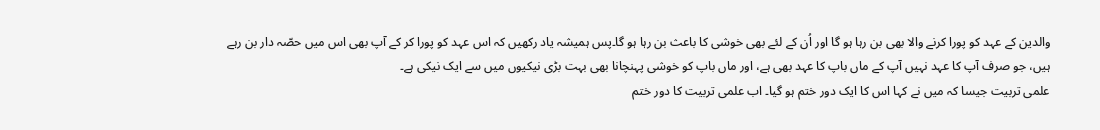والدین کے عہد کو پورا کرنے والا بھی بن رہا ہو گا اور اُن کے لئے بھی خوشی کا باعث بن رہا ہو گا۔پس ہمیشہ یاد رکھیں کہ اس عہد کو پورا کر کے آپ بھی اس میں حصّہ دار بن رہے ہیں، جو صرف آپ کا عہد نہیں آپ کے ماں باپ کا عہد بھی ہے، اور ماں باپ کو خوشی پہنچانا بھی بہت بڑی نیکیوں میں سے ایک نیکی ہے۔
علمی تربیت جیسا کہ میں نے کہا اس کا ایک دور ختم ہو گیا۔ اب علمی تربیت کا دور ختم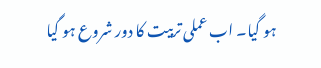ہو گیا۔ اب عملی تربیت کا دور شروع ہو گیا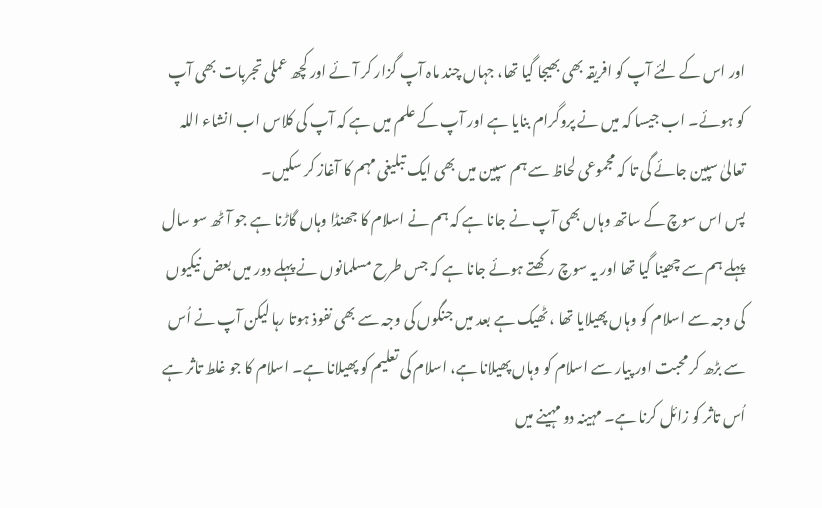اور اس کے لئے آپ کو افریقہ بھی بھیجا گیا تھا، جہاں چند ماہ آپ گزار کر آئے اور کچھ عملی تجربات بھی آپ کو ہوئے۔ اب جیسا کہ میں نے پروگرام بنایا ہے اور آپ کے علم میں ہے کہ آپ کی کلاس اب انشاء اللہ تعالیٰ سپین جائے گی تا کہ مجموعی لحاظ سے ہم سپین میں بھی ایک تبلیغی مہم کا آغاز کر سکیں۔
پس اس سوچ کے ساتھ وہاں بھی آپ نے جانا ہے کہ ہم نے اسلام کا جھنڈا وہاں گاڑنا ہے جو آٹھ سو سال پہلے ہم سے چھینا گیا تھا اور یہ سوچ رکھتے ہوئے جانا ہے کہ جس طرح مسلمانوں نے پہلے دور میں بعض نیکیوں کی وجہ سے اسلام کو وہاں پھیلایا تھا ، ٹھیک ہے بعد میں جنگوں کی وجہ سے بھی نفوذ ہوتا رہا لیکن آپ نے اُس سے بڑھ کر محبت اور پیار سے اسلام کو وہاں پھیلانا ہے، اسلام کی تعلیم کو پھیلانا ہے۔ اسلام کا جو غلط تاثر ہے اُس تاثر کو زائل کرنا ہے۔ مہینہ دو مہینے میں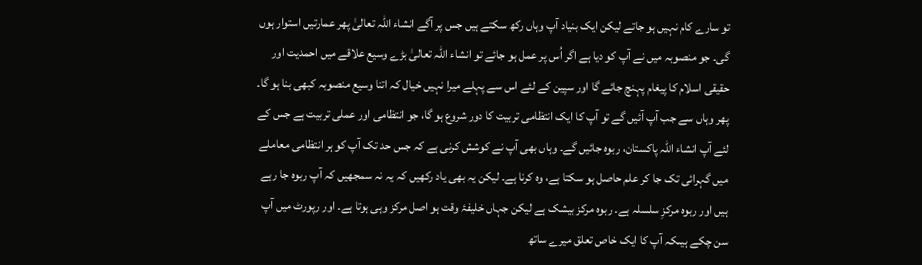تو سارے کام نہیں ہو جاتے لیکن ایک بنیاد آپ وہاں رکھ سکتے ہیں جس پر آگے انشاء اللہ تعالیٰ پھر عمارتیں استوار ہوں گی۔ جو منصوبہ میں نے آپ کو دیا ہے اگر اُس پر عمل ہو جائے تو انشاء اللہ تعالیٰ بڑے وسیع علاقے میں احمدیت اور حقیقی اسلام کا پیغام پہنچ جائے گا اور سپین کے لئے اس سے پہلے میرا نہیں خیال کہ اتنا وسیع منصوبہ کبھی بنا ہو گا۔
پھر وہاں سے جب آپ آئیں گے تو آپ کا ایک انتظامی تربیت کا دور شروع ہو گا، جو انتظامی اور عملی تربیت ہے جس کے لئے آپ انشاء اللہ پاکستان، ربوہ جائیں گے۔ وہاں بھی آپ نے کوشش کرنی ہے کہ جس حد تک آپ کو ہر انتظامی معاملے میں گہرائی تک جا کر علم حاصل ہو سکتا ہے، وہ کرنا ہے۔ لیکن یہ بھی یاد رکھیں کہ یہ نہ سمجھیں کہ آپ ربوہ جا رہے ہیں اور ربوہ مرکزِ سلسلہ ہے۔ ربوہ مرکز بیشک ہے لیکن جہاں خلیفۂ وقت ہو اصل مرکز وہی ہوتا ہے۔ اور رپورٹ میں آپ سن چکے ہیںکہ آپ کا ایک خاص تعلق میرے ساتھ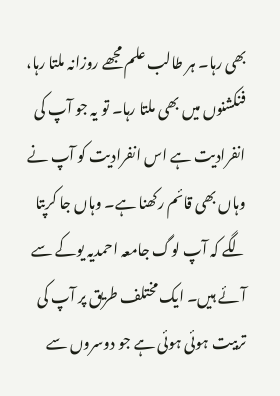بھی رہا۔ ہر طالب علم مجھے روزانہ ملتا رہا، فنکشنوں میں بھی ملتا رہا۔ تو یہ جو آپ کی انفرادیت ہے اس انفرادیت کو آپ نے وہاں بھی قائم رکھنا ہے۔ وہاں جا کرپتا لگے کہ آپ لوگ جامعہ احمدیہ یوکے سے آئے ہیں۔ ایک مختلف طریق پر آپ کی تربیت ہوئی ہوئی ہے جو دوسروں سے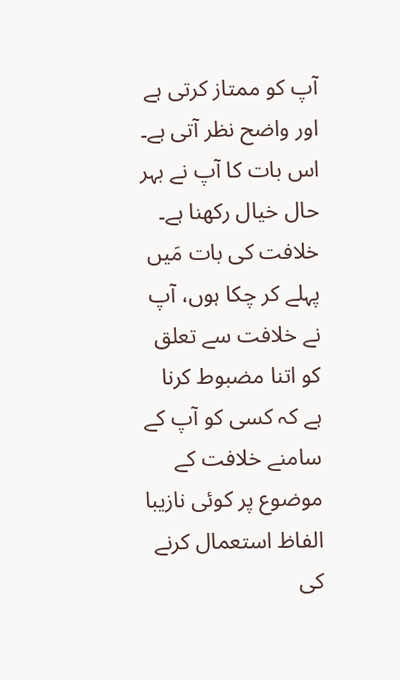آپ کو ممتاز کرتی ہے اور واضح نظر آتی ہے۔ اس بات کا آپ نے بہر حال خیال رکھنا ہے۔
خلافت کی بات مَیں پہلے کر چکا ہوں، آپ نے خلافت سے تعلق کو اتنا مضبوط کرنا ہے کہ کسی کو آپ کے سامنے خلافت کے موضوع پر کوئی نازیبا الفاظ استعمال کرنے کی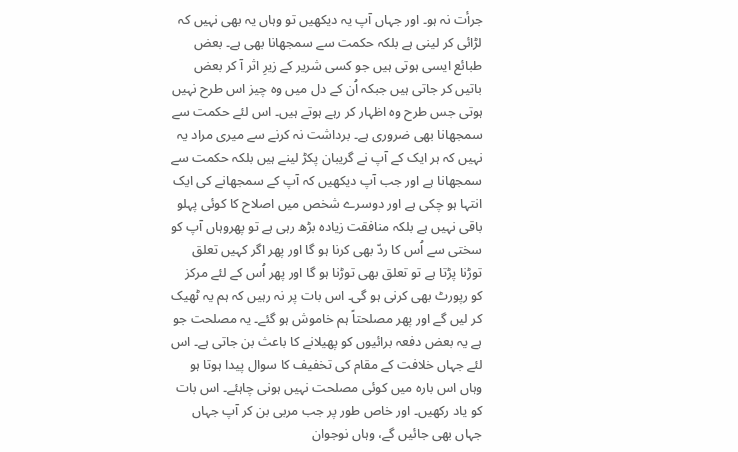جرأت نہ ہو۔ اور جہاں آپ یہ دیکھیں تو وہاں یہ بھی نہیں کہ لڑائی کر لینی ہے بلکہ حکمت سے سمجھانا بھی ہے۔ بعض طبائع ایسی ہوتی ہیں جو کسی شریر کے زیرِ اثر آ کر بعض باتیں کر جاتی ہیں جبکہ اُن کے دل میں وہ چیز اس طرح نہیں ہوتی جس طرح وہ اظہار کر رہے ہوتے ہیں۔ اس لئے حکمت سے سمجھانا بھی ضروری ہے۔ برداشت نہ کرنے سے میری مراد یہ نہیں کہ ہر ایک کے آپ نے گریبان پکڑ لینے ہیں بلکہ حکمت سے سمجھانا ہے اور جب آپ دیکھیں کہ آپ کے سمجھانے کی ایک انتہا ہو چکی ہے اور دوسرے شخص میں اصلاح کا کوئی پہلو باقی نہیں ہے بلکہ منافقت زیادہ بڑھ رہی ہے تو پھروہاں آپ کو سختی سے اُس کا ردّ بھی کرنا ہو گا اور پھر اگر کہیں تعلق توڑنا پڑتا ہے تو تعلق بھی توڑنا ہو گا اور پھر اُس کے لئے مرکز کو رپورٹ بھی کرنی ہو گی۔ اس بات پر نہ رہیں کہ ہم یہ ٹھیک کر لیں گے اور پھر مصلحتاً ہم خاموش ہو گئے۔ یہ مصلحت جو ہے یہ بعض دفعہ برائیوں کو پھیلانے کا باعث بن جاتی ہے۔ اس لئے جہاں خلافت کے مقام کی تخفیف کا سوال پیدا ہوتا ہو وہاں اس بارہ میں کوئی مصلحت نہیں ہونی چاہئے۔ اس بات کو یاد رکھیں۔ اور خاص طور پر جب مربی بن کر آپ جہاں جہاں بھی جائیں گے، وہاں نوجوان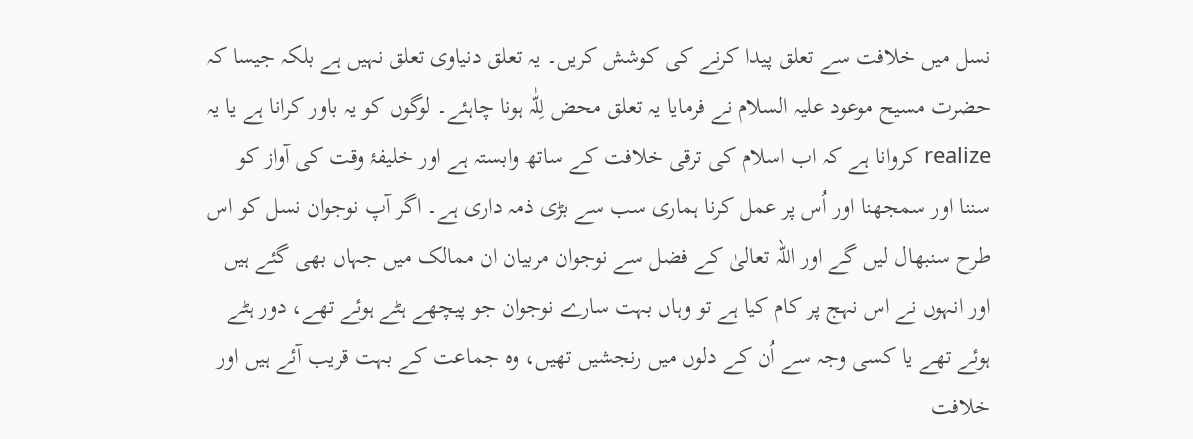نسل میں خلافت سے تعلق پیدا کرنے کی کوشش کریں۔ یہ تعلق دنیاوی تعلق نہیں ہے بلکہ جیسا کہ حضرت مسیح موعود علیہ السلام نے فرمایا یہ تعلق محض لِلّٰہ ہونا چاہئے۔ لوگوں کو یہ باور کرانا ہے یا یہ realize کروانا ہے کہ اب اسلام کی ترقی خلافت کے ساتھ وابستہ ہے اور خلیفۂ وقت کی آواز کو سننا اور سمجھنا اور اُس پر عمل کرنا ہماری سب سے بڑی ذمہ داری ہے۔ اگر آپ نوجوان نسل کو اس طرح سنبھال لیں گے اور اللہ تعالیٰ کے فضل سے نوجوان مربیان ان ممالک میں جہاں بھی گئے ہیں اور انہوں نے اس نہج پر کام کیا ہے تو وہاں بہت سارے نوجوان جو پیچھے ہٹے ہوئے تھے، دور ہٹے ہوئے تھے یا کسی وجہ سے اُن کے دلوں میں رنجشیں تھیں، وہ جماعت کے بہت قریب آئے ہیں اور خلافت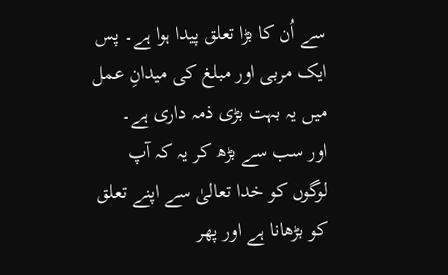سے اُن کا بڑا تعلق پیدا ہوا ہے۔ پس ایک مربی اور مبلغ کی میدانِ عمل میں یہ بہت بڑی ذمہ داری ہے۔
اور سب سے بڑھ کر یہ کہ آپ لوگوں کو خدا تعالیٰ سے اپنے تعلق کو بڑھانا ہے اور پھر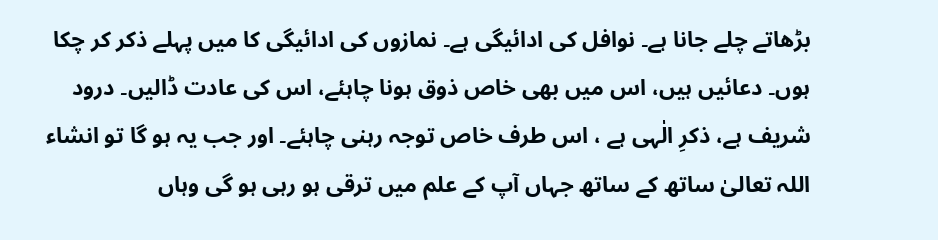بڑھاتے چلے جانا ہے۔ نوافل کی ادائیگی ہے۔ نمازوں کی ادائیگی کا میں پہلے ذکر کر چکا ہوں۔ دعائیں ہیں، اس میں بھی خاص ذوق ہونا چاہئے، اس کی عادت ڈالیں۔ درود شریف ہے، ذکرِ الٰہی ہے ، اس طرف خاص توجہ رہنی چاہئے۔ اور جب یہ ہو گا تو انشاء اللہ تعالیٰ ساتھ کے ساتھ جہاں آپ کے علم میں ترقی ہو رہی ہو گی وہاں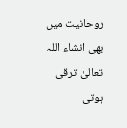روحانیت میں بھی انشاء اللہ تعالیٰ ترقی ہوتی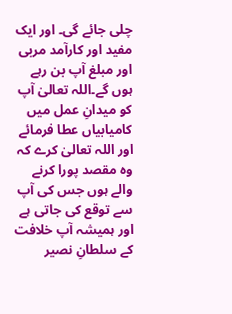چلی جائے گی۔ اور ایک مفید اور کارآمد مربی اور مبلغ آپ بن رہے ہوں گے۔اللہ تعالیٰ آپ کو میدانِ عمل میں کامیابیاں عطا فرمائے اور اللہ تعالیٰ کرے کہ وہ مقصد پورا کرنے والے ہوں جس کی آپ سے توقع کی جاتی ہے اور ہمیشہ آپ خلافت کے سلطانِ نصیر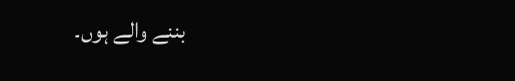بننے والے ہوں۔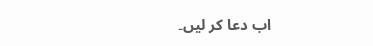اب دعا کر لیں۔